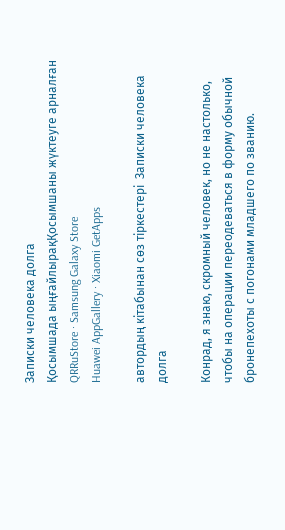Записки человека долга
Қосымшада ыңғайлырақҚосымшаны жүктеуге арналған QRRuStore · Samsung Galaxy Store
Huawei AppGallery · Xiaomi GetApps

автордың кітабынан сөз тіркестері  Записки человека долга

Конрад, я знаю, скромный человек, но не настолько, чтобы на операции переодеваться в форму обычной бронепехоты с погонами младшего по званию.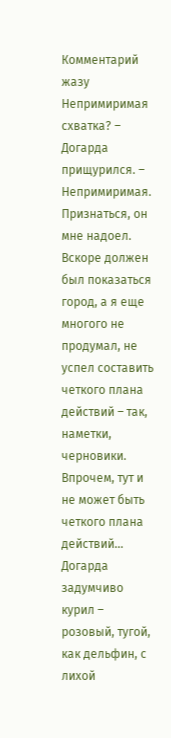Комментарий жазу
Непримиримая схватка? – Догарда прищурился. – Непримиримая. Признаться, он мне надоел. Вскоре должен был показаться город, а я еще многого не продумал, не успел составить четкого плана действий – так, наметки, черновики. Впрочем, тут и не может быть четкого плана действий… Догарда задумчиво курил – розовый, тугой, как дельфин, с лихой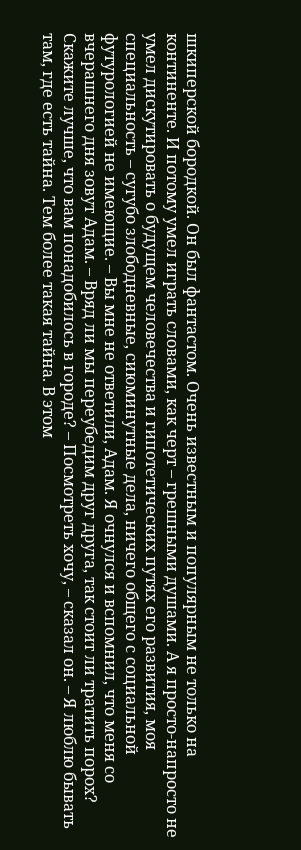шкиперской бородкой. Он был фантастом. Очень известным и популярным не только на континенте. И потому умел играть словами, как черт – грешными душами. А я просто-напросто не умел дискутировать о будущем человечества и гипотетических путях его развития, моя специальность – сугубо злободневные, сиюминутные дела, ничего общего с социальной футурологией не имеющие. – Вы мне не ответили, Адам. Я очнулся и вспомнил, что меня со вчерашнего дня зовут Адам. – Вряд ли мы переубедим друг друга, так стоит ли тратить порох? Скажите лучше, что вам понадобилось в городе? – Посмотреть хочу, – сказал он. – Я люблю бывать там, где есть тайна. Тем более такая тайна. В этом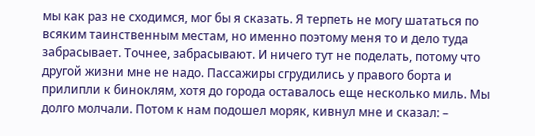мы как раз не сходимся, мог бы я сказать. Я терпеть не могу шататься по всяким таинственным местам, но именно поэтому меня то и дело туда забрасывает. Точнее, забрасывают. И ничего тут не поделать, потому что другой жизни мне не надо. Пассажиры сгрудились у правого борта и прилипли к биноклям, хотя до города оставалось еще несколько миль. Мы долго молчали. Потом к нам подошел моряк, кивнул мне и сказал: –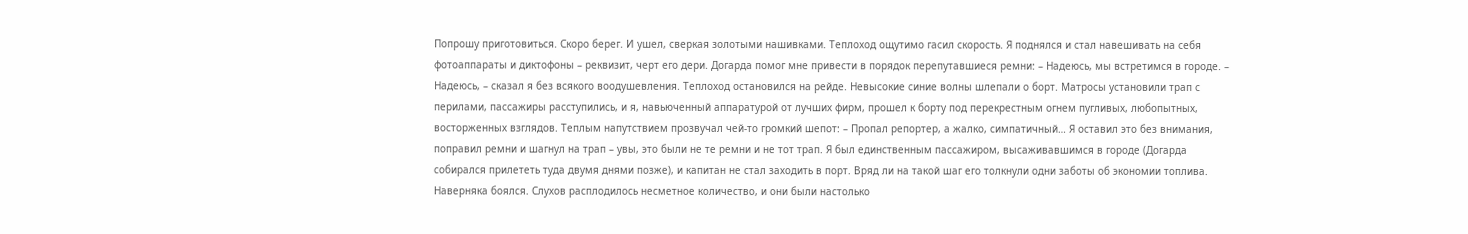Попрошу приготовиться. Скоро берег. И ушел, сверкая золотыми нашивками. Теплоход ощутимо гасил скорость. Я поднялся и стал навешивать на себя фотоаппараты и диктофоны – реквизит, черт его дери. Догарда помог мне привести в порядок перепутавшиеся ремни: – Надеюсь, мы встретимся в городе. – Надеюсь, – сказал я без всякого воодушевления. Теплоход остановился на рейде. Невысокие синие волны шлепали о борт. Матросы установили трап с перилами, пассажиры расступились, и я, навьюченный аппаратурой от лучших фирм, прошел к борту под перекрестным огнем пугливых, любопытных, восторженных взглядов. Теплым напутствием прозвучал чей-то громкий шепот: – Пропал репортер, а жалко, симпатичный… Я оставил это без внимания, поправил ремни и шагнул на трап – увы, это были не те ремни и не тот трап. Я был единственным пассажиром, высаживавшимся в городе (Догарда собирался прилететь туда двумя днями позже), и капитан не стал заходить в порт. Вряд ли на такой шаг его толкнули одни заботы об экономии топлива. Наверняка боялся. Слухов расплодилось несметное количество, и они были настолько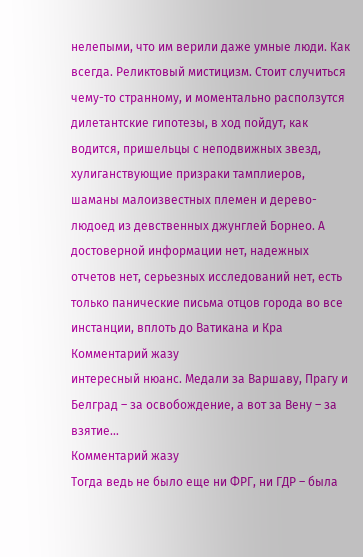нелепыми, что им верили даже умные люди. Как всегда. Реликтовый мистицизм. Стоит случиться чему-то странному, и моментально расползутся дилетантские гипотезы, в ход пойдут, как водится, пришельцы с неподвижных звезд, хулиганствующие призраки тамплиеров, шаманы малоизвестных племен и дерево-людоед из девственных джунглей Борнео. А достоверной информации нет, надежных отчетов нет, серьезных исследований нет, есть только панические письма отцов города во все инстанции, вплоть до Ватикана и Кра
Комментарий жазу
интересный нюанс. Медали за Варшаву, Прагу и Белград – за освобождение, а вот за Вену – за взятие…
Комментарий жазу
Тогда ведь не было еще ни ФРГ, ни ГДР – была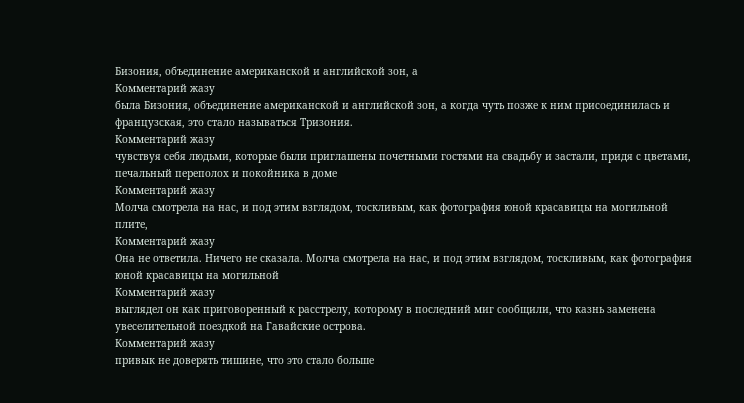Бизония, объединение американской и английской зон, а
Комментарий жазу
была Бизония, объединение американской и английской зон, а когда чуть позже к ним присоединилась и французская, это стало называться Тризония.
Комментарий жазу
чувствуя себя людьми, которые были приглашены почетными гостями на свадьбу и застали, придя с цветами, печальный переполох и покойника в доме
Комментарий жазу
Молча смотрела на нас, и под этим взглядом, тоскливым, как фотография юной красавицы на могильной плите,
Комментарий жазу
Она не ответила. Ничего не сказала. Молча смотрела на нас, и под этим взглядом, тоскливым, как фотография юной красавицы на могильной
Комментарий жазу
выглядел он как приговоренный к расстрелу, которому в последний миг сообщили, что казнь заменена увеселительной поездкой на Гавайские острова.
Комментарий жазу
привык не доверять тишине, что это стало больше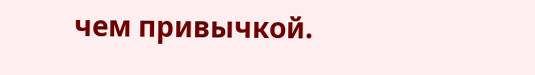чем привычкой.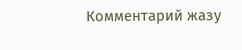Комментарий жазу